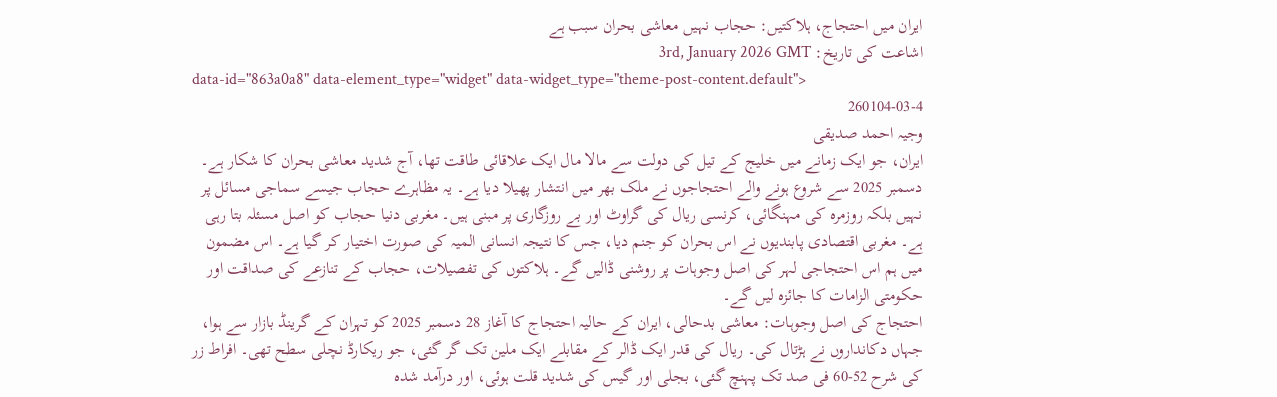ایران میں احتجاج، ہلاکتیں: حجاب نہیں معاشی بحران سبب ہے
اشاعت کی تاریخ: 3rd, January 2026 GMT
data-id="863a0a8" data-element_type="widget" data-widget_type="theme-post-content.default">
260104-03-4
وجیہ احمد صدیقی
ایران، جو ایک زمانے میں خلیج کے تیل کی دولت سے مالا مال ایک علاقائی طاقت تھا، آج شدید معاشی بحران کا شکار ہے۔ دسمبر 2025 سے شروع ہونے والے احتجاجوں نے ملک بھر میں انتشار پھیلا دیا ہے۔ یہ مظاہرے حجاب جیسے سماجی مسائل پر نہیں بلکہ روزمرہ کی مہنگائی، کرنسی ریال کی گراوٹ اور بے روزگاری پر مبنی ہیں۔ مغربی دنیا حجاب کو اصل مسئلہ بتا رہی ہے۔ مغربی اقتصادی پابندیوں نے اس بحران کو جنم دیا، جس کا نتیجہ انسانی المیہ کی صورت اختیار کر گیا ہے۔ اس مضمون میں ہم اس احتجاجی لہر کی اصل وجوہات پر روشنی ڈالیں گے۔ ہلاکتوں کی تفصیلات، حجاب کے تنازعے کی صداقت اور حکومتی الزامات کا جائزہ لیں گے۔
احتجاج کی اصل وجوہات: معاشی بدحالی، ایران کے حالیہ احتجاج کا آغاز 28 دسمبر 2025 کو تہران کے گرینڈ بازار سے ہوا، جہاں دکانداروں نے ہڑتال کی۔ ریال کی قدر ایک ڈالر کے مقابلے ایک ملین تک گر گئی، جو ریکارڈ نچلی سطح تھی۔ افراط زر کی شرح 52-60 فی صد تک پہنچ گئی، بجلی اور گیس کی شدید قلت ہوئی، اور درآمد شدہ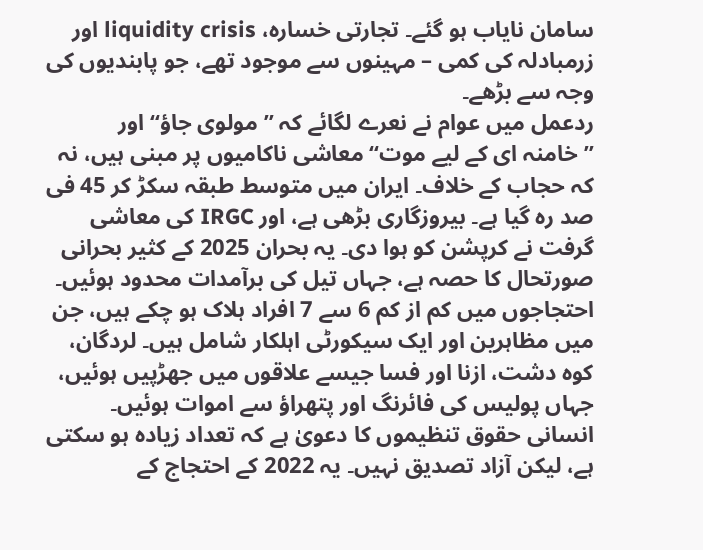سامان نایاب ہو گئے۔ تجارتی خسارہ، liquidity crisis اور زرمبادلہ کی کمی – مہینوں سے موجود تھے، جو پابندیوں کی وجہ سے بڑھے۔
ردعمل میں عوام نے نعرے لگائے کہ ’’مولوی جاؤ‘‘ اور ’’خامنہ ای کے لیے موت‘‘ معاشی ناکامیوں پر مبنی ہیں، نہ کہ حجاب کے خلاف۔ ایران میں متوسط طبقہ سکڑ کر 45 فی صد رہ گیا ہے۔ بیروزگاری بڑھی ہے، اور IRGC کی معاشی گرفت نے کرپشن کو ہوا دی۔ یہ بحران 2025 کے کثیر بحرانی صورتحال کا حصہ ہے، جہاں تیل کی برآمدات محدود ہوئیں۔
احتجاجوں میں کم از کم 6 سے 7 افراد ہلاک ہو چکے ہیں، جن میں مظاہرین اور ایک سیکورٹی اہلکار شامل ہیں۔ لردگان، کوہ دشت، ازنا اور فسا جیسے علاقوں میں جھڑپیں ہوئیں، جہاں پولیس کی فائرنگ اور پتھراؤ سے اموات ہوئیں۔ انسانی حقوق تنظیموں کا دعویٰ ہے کہ تعداد زیادہ ہو سکتی ہے، لیکن آزاد تصدیق نہیں۔ یہ 2022 کے احتجاج کے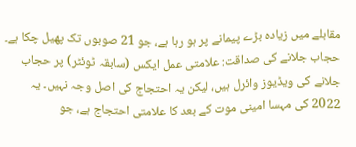مقابلے میں زیادہ بڑے پیمانے پر ہو رہا ہے، جو 21 صوبوں تک پھیل چکا ہے۔
حجاب جلانے کی صداقت: علامتی عمل ایکس (سابقہ ٹوئٹر) پر حجاب جلانے کی ویڈیوز وائرل ہیں، لیکن یہ احتجاج کی اصل وجہ نہیں۔ یہ 2022 کی مہسا امینی موت کے بعد کا علامتی احتجاج ہے، جو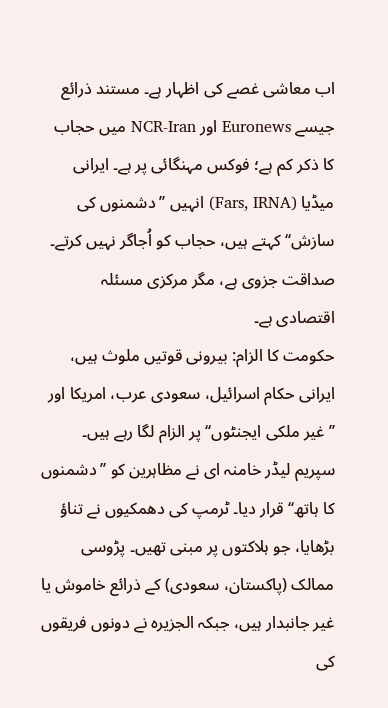اب معاشی غصے کی اظہار ہے۔ مستند ذرائع جیسے Euronews اور NCR-Iran میں حجاب کا ذکر کم ہے؛ فوکس مہنگائی پر ہے۔ ایرانی میڈیا (Fars, IRNA) انہیں ’’دشمنوں کی سازش‘‘ کہتے ہیں، حجاب کو اُجاگر نہیں کرتے۔ صداقت جزوی ہے، مگر مرکزی مسئلہ اقتصادی ہے۔
حکومت کا الزام: بیرونی قوتیں ملوث ہیں، ایرانی حکام اسرائیل، سعودی عرب، امریکا اور ’’غیر ملکی ایجنٹوں‘‘ پر الزام لگا رہے ہیں۔ سپریم لیڈر خامنہ ای نے مظاہرین کو ’’دشمنوں کا ہاتھ‘‘ قرار دیا۔ ٹرمپ کی دھمکیوں نے تناؤ بڑھایا، جو ہلاکتوں پر مبنی تھیں۔ پڑوسی ممالک (پاکستان، سعودی) کے ذرائع خاموش یا غیر جانبدار ہیں، جبکہ الجزیرہ نے دونوں فریقوں کی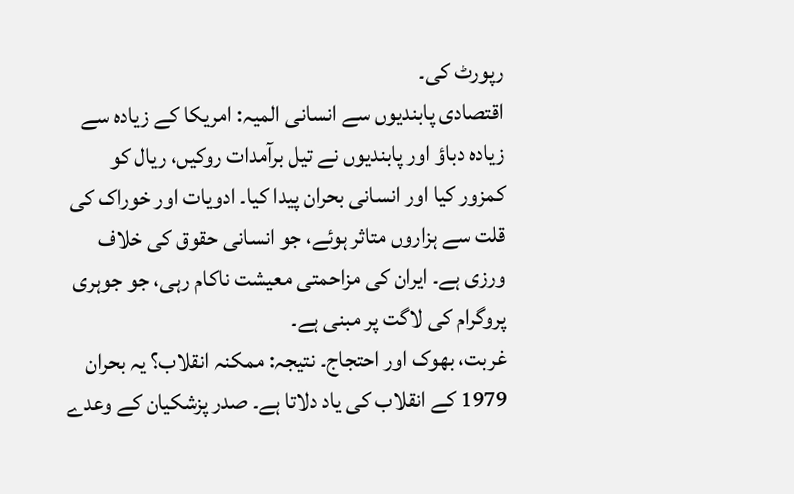رپورٹ کی۔
اقتصادی پابندیوں سے انسانی المیہ: امریکا کے زیادہ سے زیادہ دباؤ اور پابندیوں نے تیل برآمدات روکیں، ریال کو کمزور کیا اور انسانی بحران پیدا کیا۔ ادویات اور خوراک کی قلت سے ہزاروں متاثر ہوئے، جو انسانی حقوق کی خلاف ورزی ہے۔ ایران کی مزاحمتی معیشت ناکام رہی، جو جوہری پروگرام کی لاگت پر مبنی ہے۔
غربت، بھوک اور احتجاج۔ نتیجہ: ممکنہ انقلاب؟ یہ بحران 1979 کے انقلاب کی یاد دلاتا ہے۔ صدر پزشکیان کے وعدے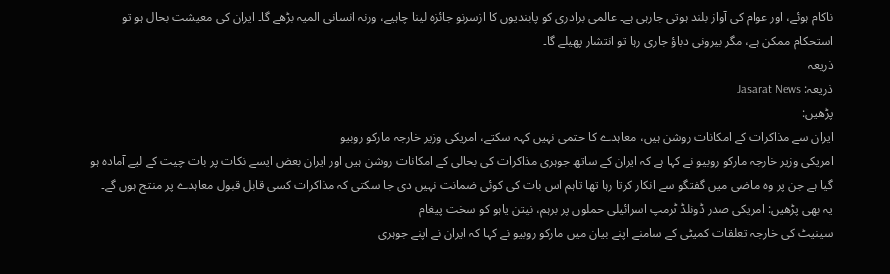ناکام ہوئے، اور عوام کی آواز بلند ہوتی جارہی ہے۔ عالمی برادری کو پابندیوں کا ازسرنو جائزہ لینا چاہیے، ورنہ انسانی المیہ بڑھے گا۔ ایران کی معیشت بحال ہو تو استحکام ممکن ہے، مگر بیرونی دباؤ جاری رہا تو انتشار پھیلے گا۔
ذریعہ
ذریعہ: Jasarat News
پڑھیں:
ایران سے مذاکرات کے امکانات روشن ہیں، معاہدے کا حتمی نہیں کہہ سکتے، امریکی وزیر خارجہ مارکو روبیو
امریکی وزیر خارجہ مارکو روبیو نے کہا ہے کہ ایران کے ساتھ جوہری مذاکرات کی بحالی کے امکانات روشن ہیں اور ایران بعض ایسے نکات پر بات چیت کے لیے آمادہ ہو گیا ہے جن پر وہ ماضی میں گفتگو سے انکار کرتا رہا تھا تاہم اس بات کی کوئی ضمانت نہیں دی جا سکتی کہ مذاکرات کسی قابل قبول معاہدے پر منتج ہوں گے۔
یہ بھی پڑھیں: امریکی صدر ڈونلڈ ٹرمپ اسرائیلی حملوں پر برہم، نیتن یاہو کو سخت پیغام
سینیٹ کی خارجہ تعلقات کمیٹی کے سامنے اپنے بیان میں مارکو روبیو نے کہا کہ ایران نے اپنے جوہری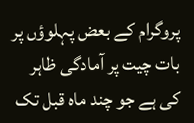پروگرام کے بعض پہلوؤں پر بات چیت پر آمادگی ظاہر کی ہے جو چند ماہ قبل تک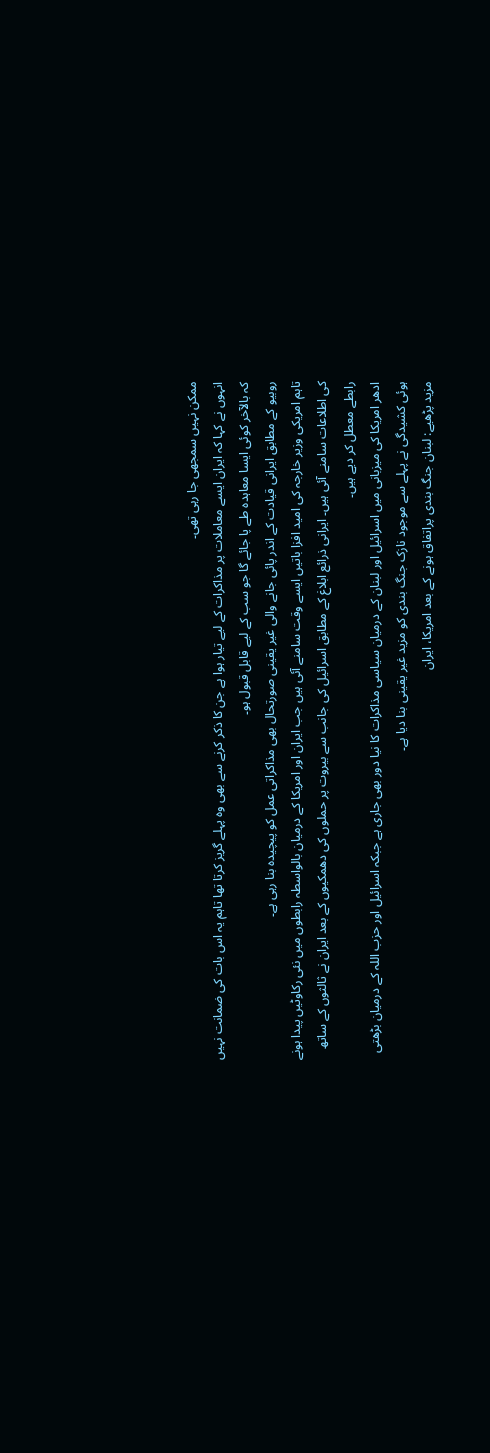ممکن نہیں سمجھی جا رہی تھی۔
انہوں نے کہا کہ ایران ایسے معاملات پر مذاکرات کے لیے تیار ہوا ہے جن کا ذکر کرنے سے بھی وہ پہلے گریز کرتا تھا تاہم یہ اس بات کی ضمانت نہیں کہ بالآخر کوئی ایسا معاہدہ طے پا جائے گا جو سب کے لیے قابل قبول ہو۔
روبیو کے مطابق ایرانی قیادت کے اندر پائی جانے والی غیر یقینی صورتحال بھی مذاکراتی عمل کو پیچیدہ بنا رہی ہے۔
تاہم امریکی وزیر خارجہ کی امید افزا باتیں ایسے وقت سامنے آئی ہیں جب ایران اور امریکا کے درمیان بالواسطہ رابطوں میں نئی رکاوٹیں پیدا ہونے کی اطلاعات سامنے آئی ہیں۔ ایرانی ذرائع ابلاغ کے مطابق اسرائیل کی جانب سے بیروت پر حملوں کی دھمکیوں کے بعد ایران نے ثالثوں کے ساتھ رابطے معطل کر دیے ہیں۔
ادھر امریکا کی میزبانی میں اسرائیل اور لبنان کے درمیان سیاسی مذاکرات کا نیا دور بھی جاری ہے جبکہ اسرائیل اور حزب اللہ کے درمیان بڑھتی ہوئی کشیدگی نے پہلے سے موجود نازک جنگ بندی کو مزید غیر یقینی بنا دیا ہے۔
مزید پڑھیے: لبنان جنگ بندی پراتفاق ہونے کے بعد امریکا، ایران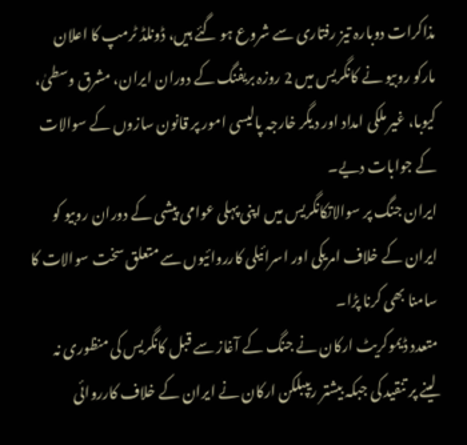مذاکرات دوبارہ تیز رفتاری سے شروع ہو گئے ہیں، ڈونلڈ ٹرمپ کا اعلان
مارکو روبیو نے کانگریس میں 2 روزہ بریفنگ کے دوران ایران، مشرق وسطیٰ، کیوبا، غیر ملکی امداد اور دیگر خارجہ پالیسی امور پر قانون سازوں کے سوالات کے جوابات دیے۔
ایران جنگ پر سوالاتکانگریس میں اپنی پہلی عوامی پیشی کے دوران روبیو کو ایران کے خلاف امریکی اور اسرائیلی کارروائیوں سے متعلق سخت سوالات کا سامنا بھی کرنا پڑا۔
متعدد ڈیموکریٹ ارکان نے جنگ کے آغاز سے قبل کانگریس کی منظوری نہ لینے پر تنقید کی جبکہ بیشتر ریپبلکن ارکان نے ایران کے خلاف کارروائی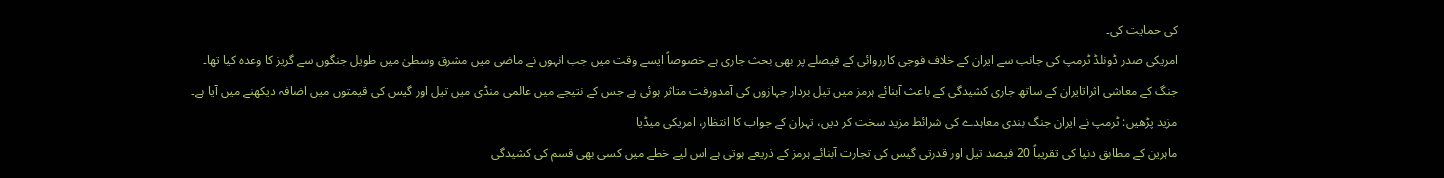کی حمایت کی۔
امریکی صدر ڈونلڈ ٹرمپ کی جانب سے ایران کے خلاف فوجی کارروائی کے فیصلے پر بھی بحث جاری ہے خصوصاً ایسے وقت میں جب انہوں نے ماضی میں مشرق وسطیٰ میں طویل جنگوں سے گریز کا وعدہ کیا تھا۔
جنگ کے معاشی اثراتایران کے ساتھ جاری کشیدگی کے باعث آبنائے ہرمز میں تیل بردار جہازوں کی آمدورفت متاثر ہوئی ہے جس کے نتیجے میں عالمی منڈی میں تیل اور گیس کی قیمتوں میں اضافہ دیکھنے میں آیا ہے۔
مزید پڑھیں: ٹرمپ نے ایران جنگ بندی معاہدے کی شرائط مزید سخت کر دیں، تہران کے جواب کا انتظار، امریکی میڈیا
ماہرین کے مطابق دنیا کی تقریباً 20 فیصد تیل اور قدرتی گیس کی تجارت آبنائے ہرمز کے ذریعے ہوتی ہے اس لیے خطے میں کسی بھی قسم کی کشیدگی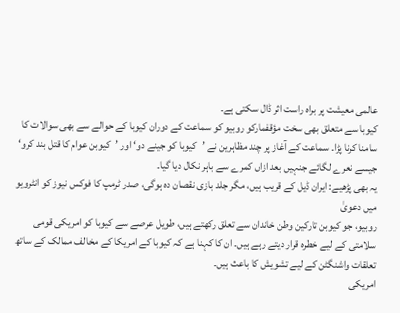عالمی معیشت پر براہ راست اثر ڈال سکتی ہے۔
کیوبا سے متعلق بھی سخت مؤقفمارکو روبیو کو سماعت کے دوران کیوبا کے حوالے سے بھی سوالات کا سامنا کرنا پڑا۔ سماعت کے آغاز پر چند مظاہرین نے ’کیوبا کو جینے دو‘ اور ’کیوبن عوام کا قتل بند کرو‘ جیسے نعرے لگائے جنہیں بعد ازاں کمرے سے باہر نکال دیا گیا۔
یہ بھی پڑھیے: ایران ڈیل کے قریب ہیں، مگر جلد بازی نقصان دہ ہوگی، صدر ٹرمپ کا فوکس نیوز کو انٹرویو میں دعویٰ
روبیو، جو کیوبن تارکین وطن خاندان سے تعلق رکھتے ہیں، طویل عرصے سے کیوبا کو امریکی قومی سلامتی کے لیے خطرہ قرار دیتے رہے ہیں۔ ان کا کہنا ہے کہ کیوبا کے امریکا کے مخالف ممالک کے ساتھ تعلقات واشنگٹن کے لیے تشویش کا باعث ہیں۔
امریکی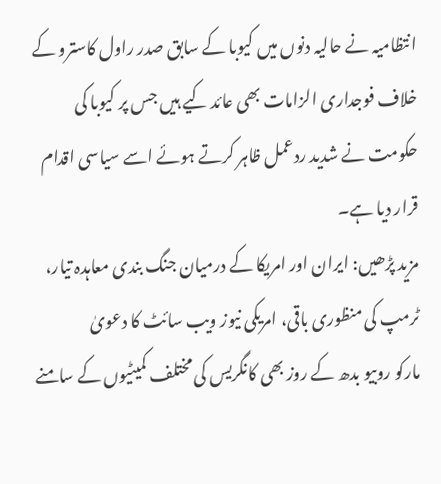انتظامیہ نے حالیہ دنوں میں کیوبا کے سابق صدر راول کاسترو کے خلاف فوجداری الزامات بھی عائد کیے ہیں جس پر کیوبا کی حکومت نے شدید ردعمل ظاہر کرتے ہوئے اسے سیاسی اقدام قرار دیا ہے۔
مزید پڑھیں: ایران اور امریکا کے درمیان جنگ بندی معاہدہ تیار، ٹرمپ کی منظوری باقی، امریکی نیوز ویب سائٹ کا دعویٰ
مارکو روبیو بدھ کے روز بھی کانگریس کی مختلف کمیٹیوں کے سامنے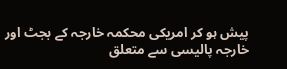پیش ہو کر امریکی محکمہ خارجہ کے بجٹ اور خارجہ پالیسی سے متعلق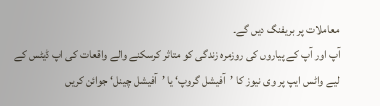معاملات پر بریفنگ دیں گے۔
آپ اور آپ کے پیاروں کی روزمرہ زندگی کو متاثر کرسکنے والے واقعات کی اپ ڈیٹس کے لیے واٹس ایپ پر وی نیوز کا ’آفیشل گروپ‘ یا ’آفیشل چینل‘ جوائن کریں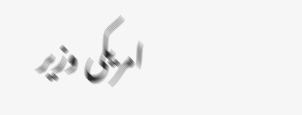امریکی وزیر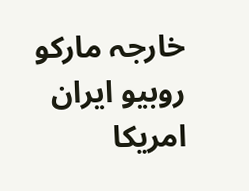خارجہ مارکو روبیو ایران امریکا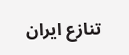تنازع ایران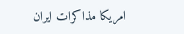امریکا مذاکرات ایران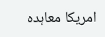امریکا معاہدہ